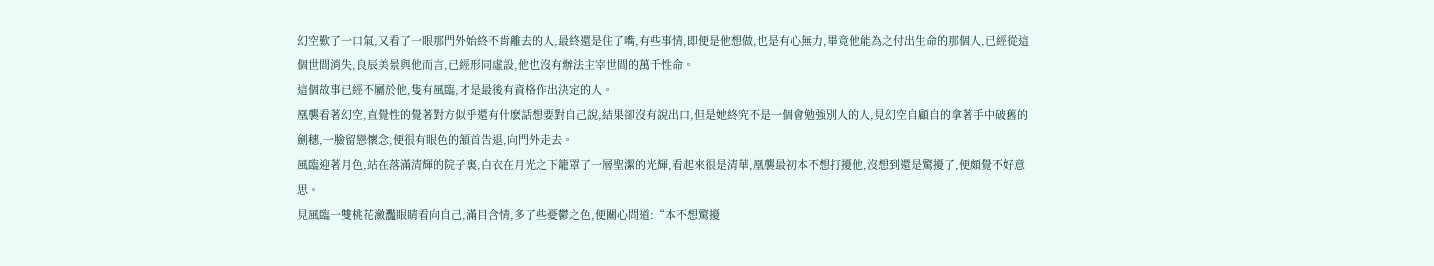幻空歎了一口氣,又看了一眼那門外始終不肯離去的人,最終還是住了嘴,有些事情,即便是他想做,也是有心無力,畢竟他能為之付出生命的那個人,已經從這個世間消失,良辰美景與他而言,已經形同虛設,他也沒有辦法主宰世間的萬千性命。
這個故事已經不屬於他,隻有風臨,才是最後有資格作出決定的人。
凰襲看著幻空,直覺性的覺著對方似乎還有什麽話想要對自己說,結果卻沒有說出口,但是她終究不是一個會勉強別人的人,見幻空自顧自的拿著手中破舊的劍穗,一臉留戀懷念,便很有眼色的頷首告退,向門外走去。
風臨迎著月色,站在落滿清輝的院子裏,白衣在月光之下籠罩了一層聖潔的光輝,看起來很是清華,凰襲最初本不想打擾他,沒想到還是驚擾了,便頗覺不好意思。
見風臨一雙桃花瀲灩眼睛看向自己,滿目含情,多了些憂鬱之色,便關心問道:“本不想驚擾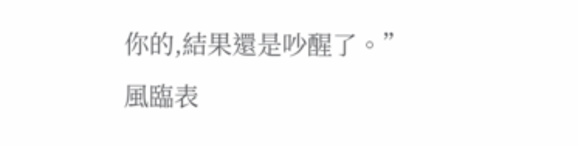你的,結果還是吵醒了。”
風臨表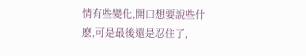情有些變化,開口想要說些什麽,可是最後還是忍住了,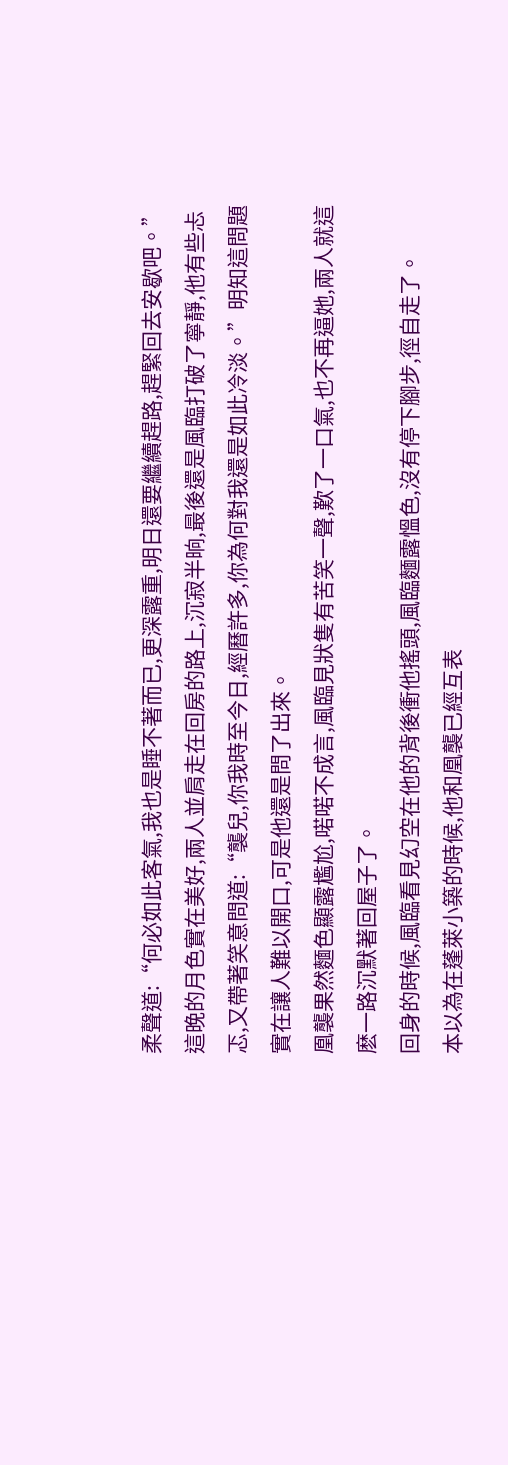柔聲道:“何必如此客氣,我也是睡不著而已,更深露重,明日還要繼續趕路,趕緊回去安歇吧。”
這晚的月色實在美好,兩人並肩走在回房的路上,沉寂半晌,最後還是風臨打破了寧靜,他有些忐忑,又帶著笑意問道:“襲兒,你我時至今日,經曆許多,你為何對我還是如此冷淡。”明知這問題實在讓人難以開口,可是他還是問了出來。
凰襲果然麵色顯露尷尬,喏喏不成言,風臨見狀隻有苦笑一聲,歎了一口氣,也不再逼她,兩人就這麽一路沉默著回屋子了。
回身的時候,風臨看見幻空在他的背後衝他搖頭,風臨麵露慍色,沒有停下腳步,徑自走了。
本以為在蓬萊小築的時候,他和凰襲已經互表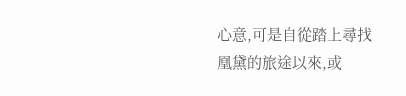心意,可是自從踏上尋找凰黛的旅途以來,或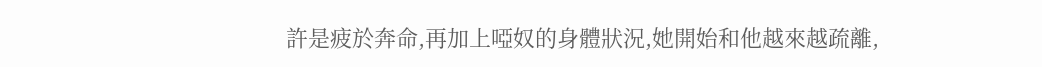許是疲於奔命,再加上啞奴的身體狀況,她開始和他越來越疏離,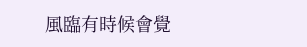風臨有時候會覺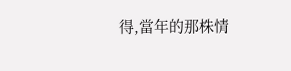得,當年的那株情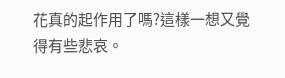花真的起作用了嗎?這樣一想又覺得有些悲哀。